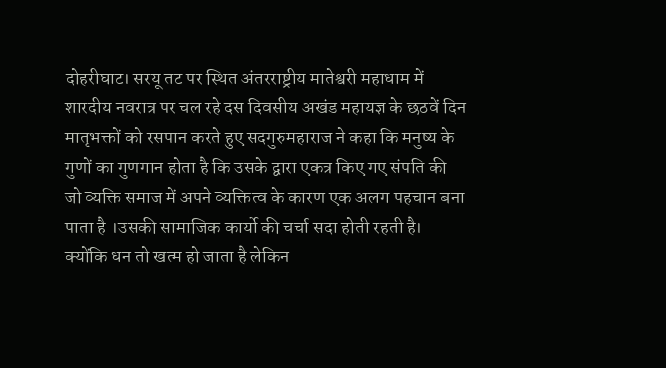दोहरीघाट। सरयू तट पर स्थित अंतरराष्ट्रीय मातेश्वरी महाधाम में शारदीय नवरात्र पर चल रहे दस दिवसीय अखंड महायज्ञ के छठवें दिन मातृभक्तों को रसपान करते हुए सदगुरुमहाराज ने कहा कि मनुष्य के गुणों का गुणगान होता है कि उसके द्वारा एकत्र किए गए संपति की जो व्यक्ति समाज में अपने व्यक्तित्व के कारण एक अलग पहचान बना पाता है ।उसकी सामाजिक कार्यो की चर्चा सदा होती रहती है। क्योंकि धन तो खत्म हो जाता है लेकिन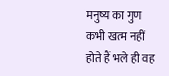मनुष्य का गुण कभी खत्म नहीं होते हैं भले ही वह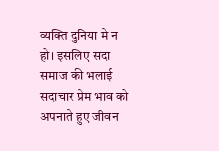व्यक्ति दुनिया मे न हो। इसलिए सदा समाज की भलाई सदाचार प्रेम भाव को अपनाते हुए जीवन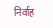निर्वाह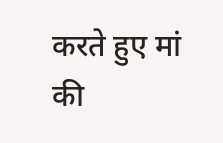करते हुए मां की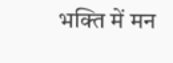भक्ति में मन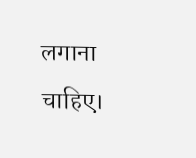लगाना चाहिए।